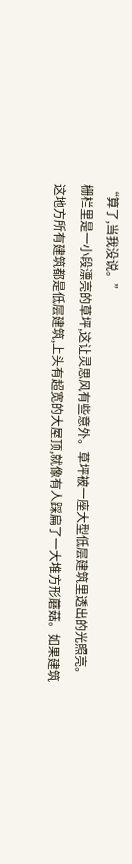“算了,当我没说。”
栅栏里是一小段漂亮的草坪,这让灵思风有些意外。草坪被一座大型低层建筑里透出的光照亮。这地方所有建筑都是低层建筑,上头有超宽的大屋顶,就像有人踩扁了一大堆方形蘑菇。如果建筑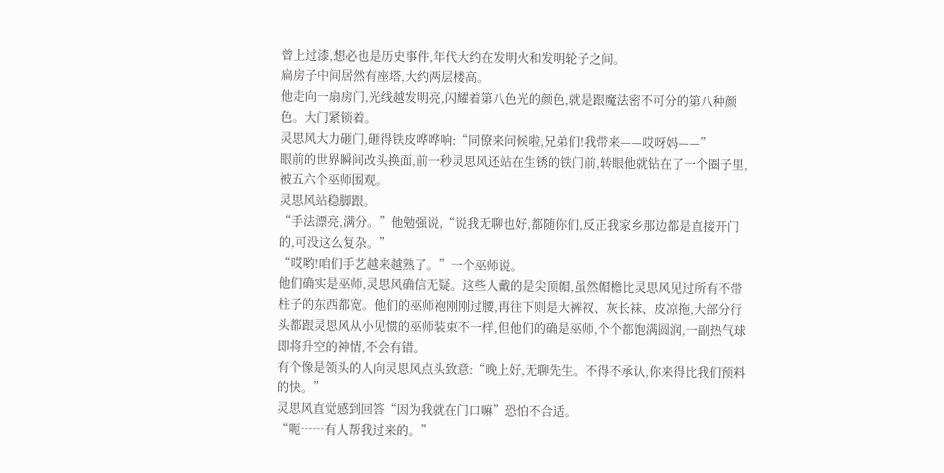曾上过漆,想必也是历史事件,年代大约在发明火和发明轮子之间。
扁房子中间居然有座塔,大约两层楼高。
他走向一扇房门,光线越发明亮,闪耀着第八色光的颜色,就是跟魔法密不可分的第八种颜色。大门紧锁着。
灵思风大力砸门,砸得铁皮哗哗响:“同僚来问候啦,兄弟们!我带来——哎呀妈——”
眼前的世界瞬间改头换面,前一秒灵思风还站在生锈的铁门前,转眼他就钻在了一个圈子里,被五六个巫师围观。
灵思风站稳脚跟。
“手法漂亮,满分。”他勉强说,“说我无聊也好,都随你们,反正我家乡那边都是直接开门的,可没这么复杂。”
“哎哟!咱们手艺越来越熟了。”一个巫师说。
他们确实是巫师,灵思风确信无疑。这些人戴的是尖顶帽,虽然帽檐比灵思风见过所有不带柱子的东西都宽。他们的巫师袍刚刚过腰,再往下则是大裤衩、灰长袜、皮凉拖,大部分行头都跟灵思风从小见惯的巫师装束不一样,但他们的确是巫师,个个都饱满圆润,一副热气球即将升空的神情,不会有错。
有个像是领头的人向灵思风点头致意:“晚上好,无聊先生。不得不承认,你来得比我们预料的快。”
灵思风直觉感到回答“因为我就在门口嘛”恐怕不合适。
“呃……有人帮我过来的。”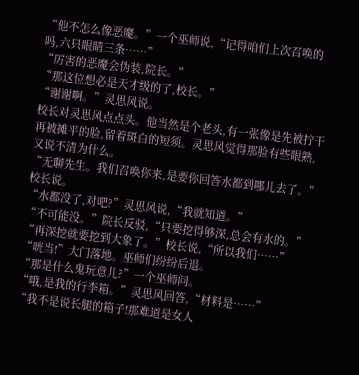“他不怎么像恶魔。”一个巫师说,“记得咱们上次召唤的吗,六只眼睛三条……”
“厉害的恶魔会伪装,院长。”
“那这位想必是天才级的了,校长。”
“谢谢啊。”灵思风说。
校长对灵思风点点头。他当然是个老头,有一张像是先被拧干再被摊平的脸,留着斑白的短须。灵思风觉得那脸有些眼熟,又说不清为什么。
“无聊先生。我们召唤你来,是要你回答水都到哪儿去了。”校长说。
“水都没了,对吧?”灵思风说,“我就知道。”
“不可能没。”院长反驳,“只要挖得够深,总会有水的。”
“再深挖就要挖到大象了。”校长说,“所以我们……”
“咣当!”大门落地。巫师们纷纷后退。
“那是什么鬼玩意儿?”一个巫师问。
“哦,是我的行李箱。”灵思风回答,“材料是……”
“我不是说长腿的箱子!那难道是女人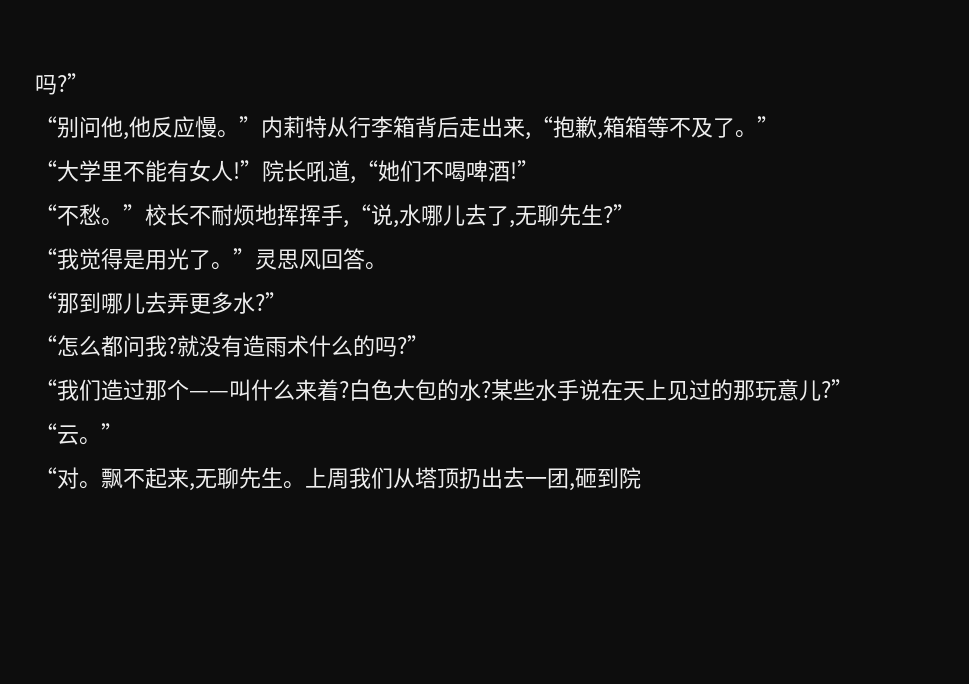吗?”
“别问他,他反应慢。”内莉特从行李箱背后走出来,“抱歉,箱箱等不及了。”
“大学里不能有女人!”院长吼道,“她们不喝啤酒!”
“不愁。”校长不耐烦地挥挥手,“说,水哪儿去了,无聊先生?”
“我觉得是用光了。”灵思风回答。
“那到哪儿去弄更多水?”
“怎么都问我?就没有造雨术什么的吗?”
“我们造过那个——叫什么来着?白色大包的水?某些水手说在天上见过的那玩意儿?”
“云。”
“对。飘不起来,无聊先生。上周我们从塔顶扔出去一团,砸到院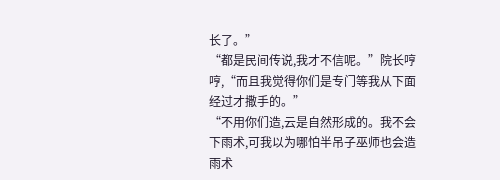长了。”
“都是民间传说,我才不信呢。”院长哼哼,“而且我觉得你们是专门等我从下面经过才撒手的。”
“不用你们造,云是自然形成的。我不会下雨术,可我以为哪怕半吊子巫师也会造雨术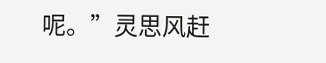呢。”灵思风赶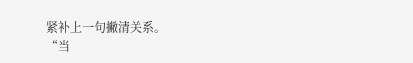紧补上一句撇清关系。
“当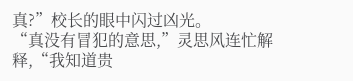真?”校长的眼中闪过凶光。
“真没有冒犯的意思,”灵思风连忙解释,“我知道贵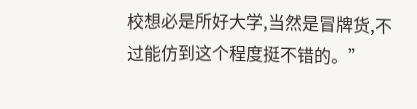校想必是所好大学,当然是冒牌货,不过能仿到这个程度挺不错的。”